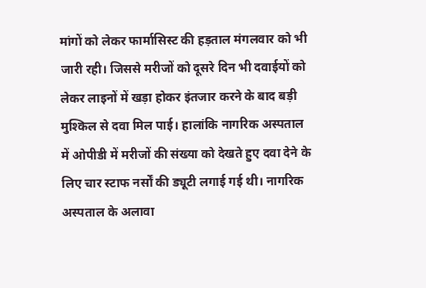मांगों को लेकर फार्मासिस्ट की हड़ताल मंगलवार को भी जारी रही। जिससे मरीजों को दूसरे दिन भी दवाईयों को लेकर लाइनों में खड़ा होकर इंतजार करने के बाद बड़ी मुश्किल से दवा मिल पाई। हालांकि नागरिक अस्पताल में ओपीडी में मरीजों की संख्या को देखते हुए दवा देने के लिए चार स्टाफ नर्सों की ड्यूटी लगाई गई थी। नागरिक अस्पताल के अलावा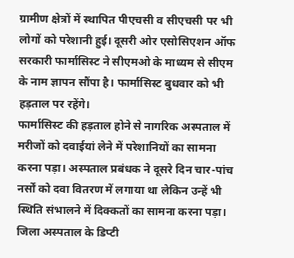ग्रामीण क्षेत्रों में स्थापित पीएचसी व सीएचसी पर भी लोगों को परेशानी हुई। दूसरी ओर एसोसिएशन ऑफ सरकारी फार्मासिस्ट ने सीएमओ के माध्यम से सीएम के नाम ज्ञापन सौंपा है। फार्मासिस्ट बुधवार को भी हड़ताल पर रहेंगे।
फार्मासिस्ट की हड़ताल होने से नागरिक अस्पताल में मरीजों को दवाईयां लेने में परेशानियों का सामना करना पड़ा। अस्पताल प्रबंधक ने दूसरे दिन चार-पांच नर्सों को दवा वितरण में लगाया था लेकिन उन्हें भी स्थिति संभालने में दिक्कतों का सामना करना पड़ा। जिला अस्पताल के डिप्टी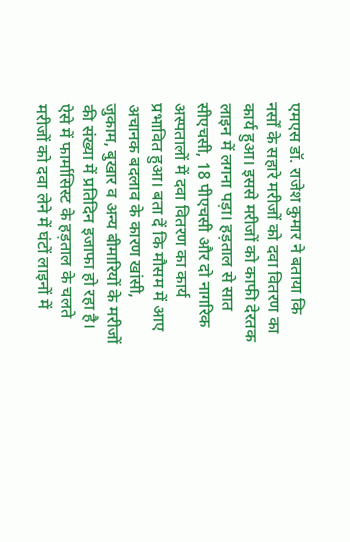एमएस डॉ. राजेश कुमार ने बताया कि नर्सों के सहारे मरीजों को दवा वितरण का कार्य हुआ। इससे मरीजों को काफी देरतक लाइन में लगना पड़ा। हड़ताल से सात सीएचसी, 18 पीएचसी और दो नागरिक अस्पतालों में दवा वितरण का कार्य प्रभावित हुआ। बता दें कि मौसम में आए अचानक बदलाव के कारण खांसी, जुकाम, बुखार व अन्य बीमारियों के मरीजों की संख्या में प्रतिदिन इजाफा हो रहा है। ऐसे में फार्मासिस्ट के हड़ताल के चलते मरीजों को दवा लेने में घंटों लाइनों में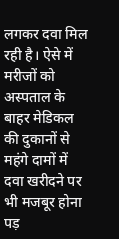लगकर दवा मिल रही है। ऐसे में मरीजों को अस्पताल के बाहर मेडिकल की दुकानों से महंगे दामों में दवा खरीदने पर भी मजबूर होना पड़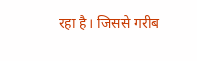रहा है। जिससे गरीब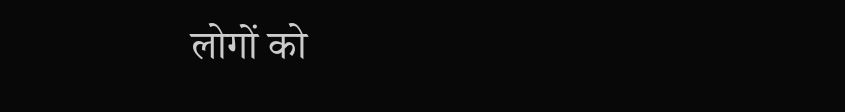लोगों को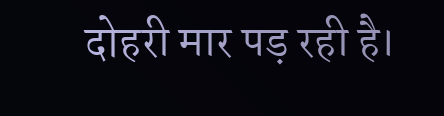दोहरी मार पड़ रही है।